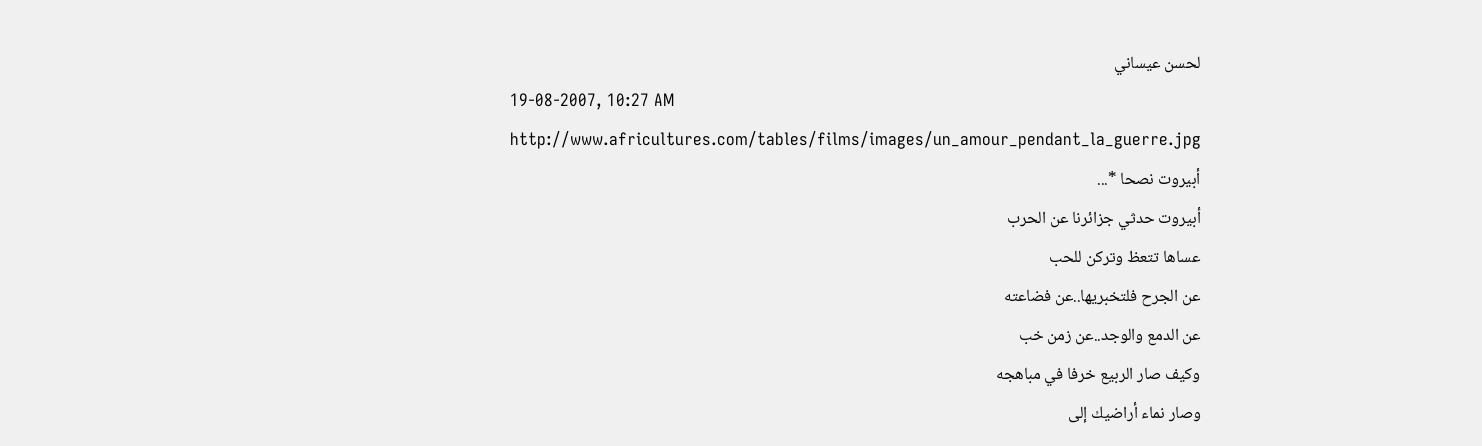لحسن عيساني
19-08-2007, 10:27 AM
http://www.africultures.com/tables/films/images/un_amour_pendant_la_guerre.jpg
أبيروت نصحا *...
أبيروت حدثي جزائرنا عن الحرب
عساها تتعظ وتركن للحب
عن الجرح فلتخبريها..عن فضاعته
عن الدمع والوجد..عن زمن خب
وكيف صار الربيع خرفا في مباهجه
وصار نماء أراضيك إلى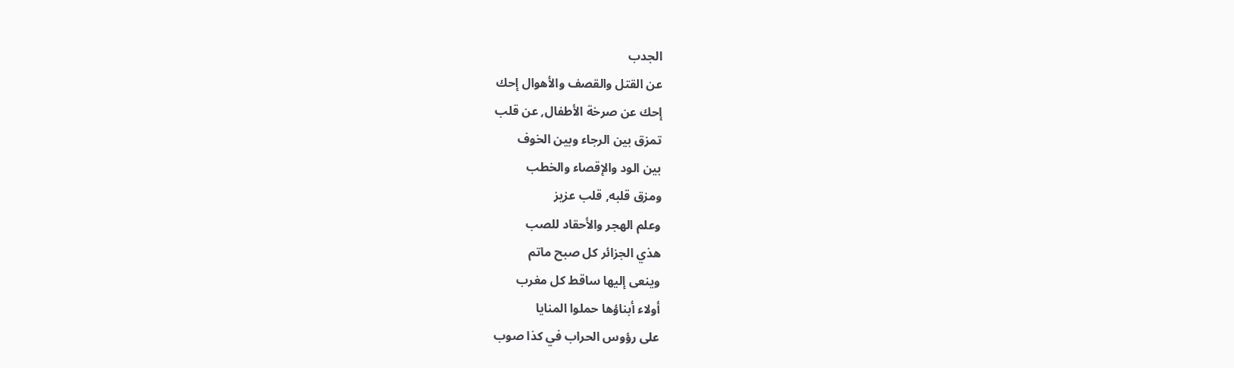الجدب
عن القتل والقصف والأهوال إحك
إحك عن صرخة الأطفال, عن قلب
تمزق بين الرجاء وبين الخوف
بين الود والإقصاء والخطب
ومزق قلبه, قلب عزيز
وعلم الهجر والأحقاد للصب
هذي الجزائر كل صبح ماتم
وينعى إليها ساقط كل مغرب
أولاء أبناؤها حملوا المنايا
على رؤوس الحراب في كذا صوب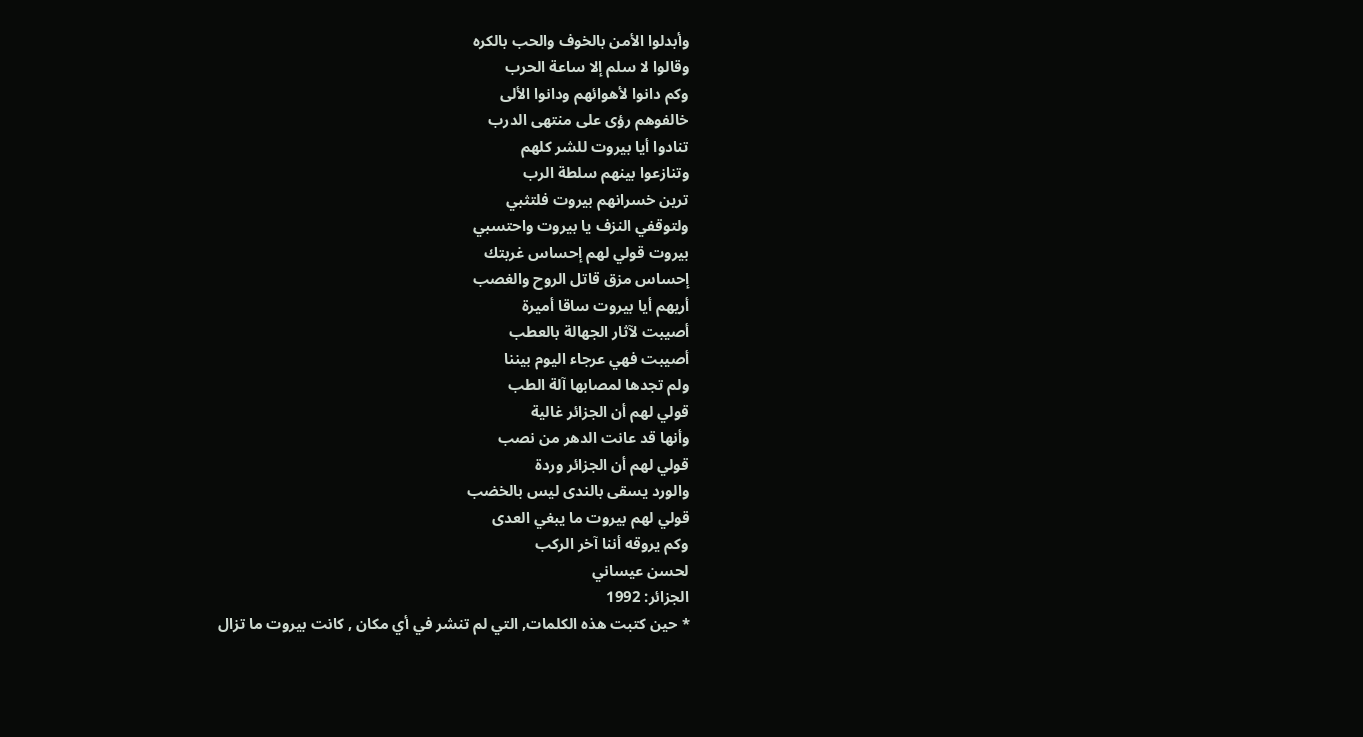وأبدلوا الأمن بالخوف والحب بالكره
وقالوا لا سلم إلا ساعة الحرب
وكم دانوا لأهوائهم ودانوا الألى
خالفوهم رؤى على منتهى الدرب
تنادوا أيا بيروت للشر كلهم
وتنازعوا بينهم سلطة الرب
ترين خسرانهم بيروت فلتثبي
ولتوقفي النزف يا بيروت واحتسبي
بيروت قولي لهم إحساس غربتك
إحساس مزق قاتل الروح والغصب
أريهم أيا بيروت ساقا أميرة
أصيبت لآثار الجهالة بالعطب
أصيبت فهي عرجاء اليوم بيننا
ولم تجدها لمصابها آلة الطب
قولي لهم أن الجزائر غالية
وأنها قد عانت الدهر من نصب
قولي لهم أن الجزائر وردة
والورد يسقى بالندى ليس بالخضب
قولي لهم بيروت ما يبغي العدى
وكم يروقه أننا آخر الركب
لحسن عيساني
الجزائر: 1992
* حين كتبت هذه الكلمات, التي لم تنشر في أي مكان , كانت بيروت ما تزال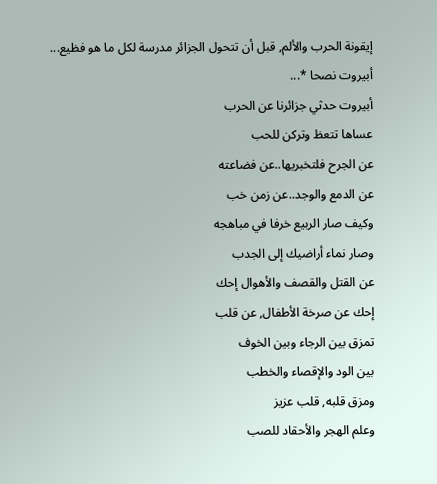إيقونة الحرب والألم, قبل أن تتحول الجزائر مدرسة لكل ما هو فظيع...
أبيروت نصحا *...
أبيروت حدثي جزائرنا عن الحرب
عساها تتعظ وتركن للحب
عن الجرح فلتخبريها..عن فضاعته
عن الدمع والوجد..عن زمن خب
وكيف صار الربيع خرفا في مباهجه
وصار نماء أراضيك إلى الجدب
عن القتل والقصف والأهوال إحك
إحك عن صرخة الأطفال, عن قلب
تمزق بين الرجاء وبين الخوف
بين الود والإقصاء والخطب
ومزق قلبه, قلب عزيز
وعلم الهجر والأحقاد للصب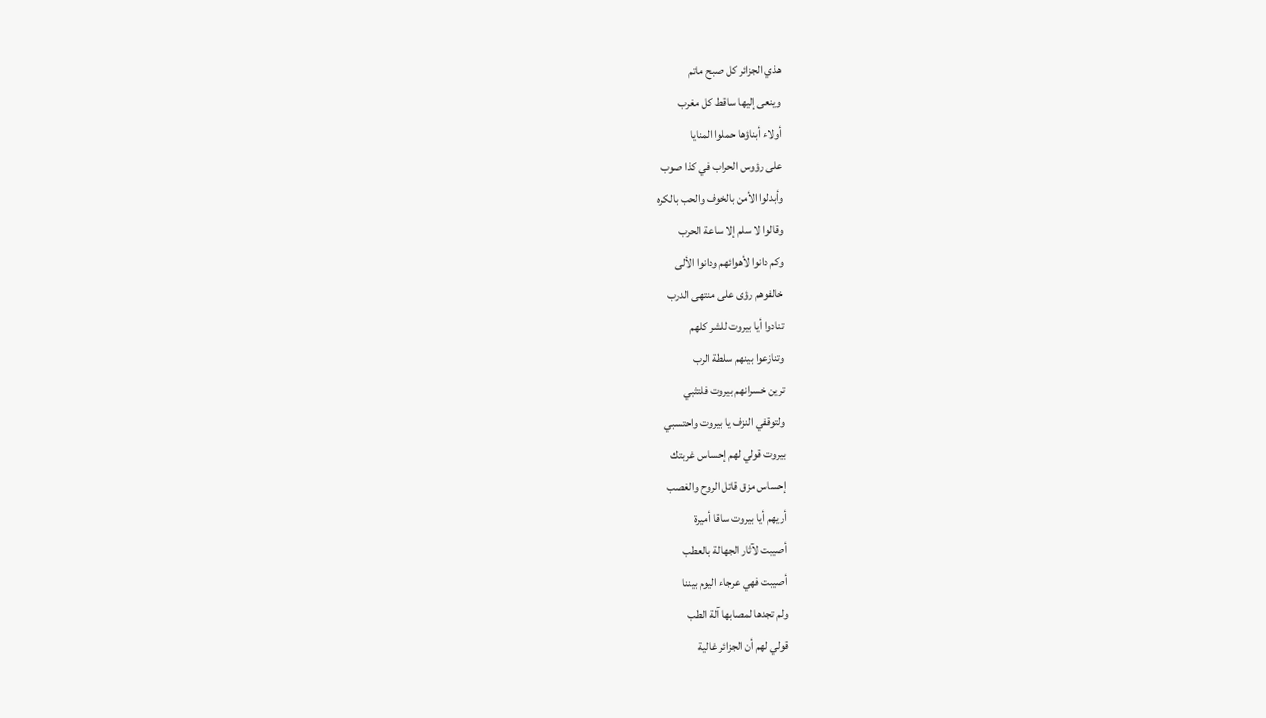هذي الجزائر كل صبح ماتم
وينعى إليها ساقط كل مغرب
أولاء أبناؤها حملوا المنايا
على رؤوس الحراب في كذا صوب
وأبدلوا الأمن بالخوف والحب بالكره
وقالوا لا سلم إلا ساعة الحرب
وكم دانوا لأهوائهم ودانوا الألى
خالفوهم رؤى على منتهى الدرب
تنادوا أيا بيروت للشر كلهم
وتنازعوا بينهم سلطة الرب
ترين خسرانهم بيروت فلتثبي
ولتوقفي النزف يا بيروت واحتسبي
بيروت قولي لهم إحساس غربتك
إحساس مزق قاتل الروح والغصب
أريهم أيا بيروت ساقا أميرة
أصيبت لآثار الجهالة بالعطب
أصيبت فهي عرجاء اليوم بيننا
ولم تجدها لمصابها آلة الطب
قولي لهم أن الجزائر غالية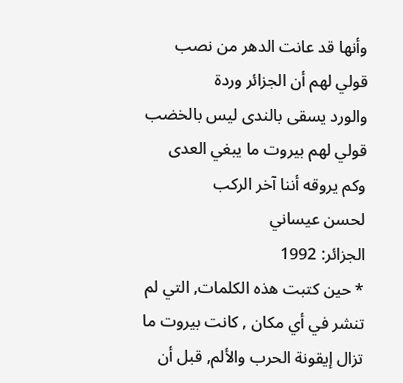وأنها قد عانت الدهر من نصب
قولي لهم أن الجزائر وردة
والورد يسقى بالندى ليس بالخضب
قولي لهم بيروت ما يبغي العدى
وكم يروقه أننا آخر الركب
لحسن عيساني
الجزائر: 1992
* حين كتبت هذه الكلمات, التي لم تنشر في أي مكان , كانت بيروت ما تزال إيقونة الحرب والألم, قبل أن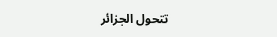تتحول الجزائر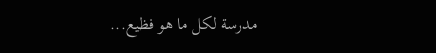مدرسة لكل ما هو فظيع...